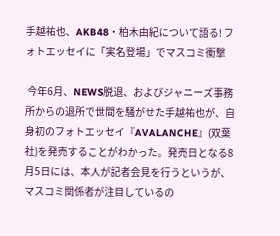手越祐也、AKB48・柏木由紀について語る! フォトエッセイに「実名登場」でマスコミ衝撃

 今年6月、NEWS脱退、およびジャニーズ事務所からの退所で世間を騒がせた手越祐也が、自身初のフォトエッセイ『AVALANCHE』(双葉社)を発売することがわかった。発売日となる8月5日には、本人が記者会見を行うというが、マスコミ関係者が注目しているの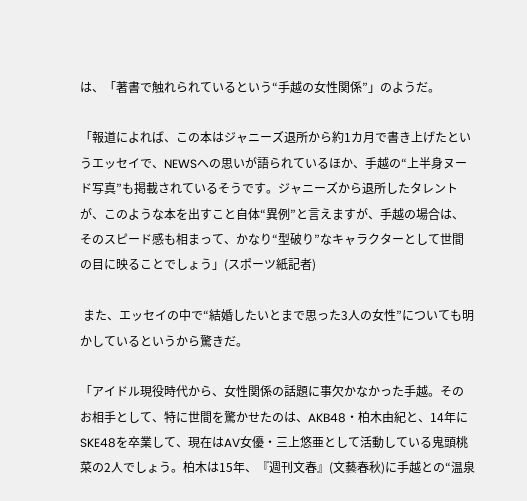は、「著書で触れられているという“手越の女性関係”」のようだ。

「報道によれば、この本はジャニーズ退所から約1カ月で書き上げたというエッセイで、NEWSへの思いが語られているほか、手越の“上半身ヌード写真”も掲載されているそうです。ジャニーズから退所したタレントが、このような本を出すこと自体“異例”と言えますが、手越の場合は、そのスピード感も相まって、かなり“型破り”なキャラクターとして世間の目に映ることでしょう」(スポーツ紙記者)

 また、エッセイの中で“結婚したいとまで思った3人の女性”についても明かしているというから驚きだ。

「アイドル現役時代から、女性関係の話題に事欠かなかった手越。そのお相手として、特に世間を驚かせたのは、AKB48・柏木由紀と、14年にSKE48を卒業して、現在はAV女優・三上悠亜として活動している鬼頭桃菜の2人でしょう。柏木は15年、『週刊文春』(文藝春秋)に手越との“温泉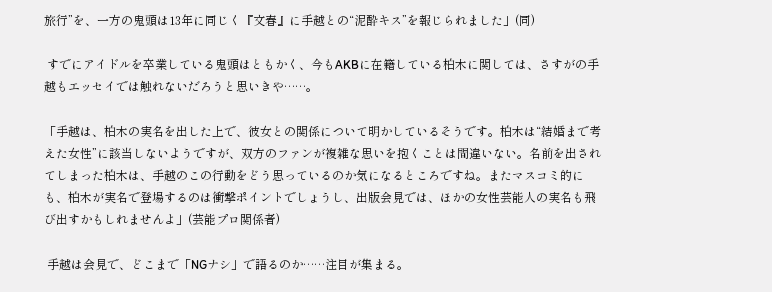旅行”を、一方の鬼頭は13年に同じく『文春』に手越との“泥酔キス”を報じられました」(同)

 すでにアイドルを卒業している鬼頭はともかく、今もAKBに在籍している柏木に関しては、さすがの手越もエッセイでは触れないだろうと思いきや……。

「手越は、柏木の実名を出した上で、彼女との関係について明かしているそうです。柏木は“結婚まで考えた女性”に該当しないようですが、双方のファンが複雑な思いを抱くことは間違いない。名前を出されてしまった柏木は、手越のこの行動をどう思っているのか気になるところですね。またマスコミ的にも、柏木が実名で登場するのは衝撃ポイントでしょうし、出版会見では、ほかの女性芸能人の実名も飛び出すかもしれませんよ」(芸能プロ関係者)

 手越は会見で、どこまで「NGナシ」で語るのか……注目が集まる。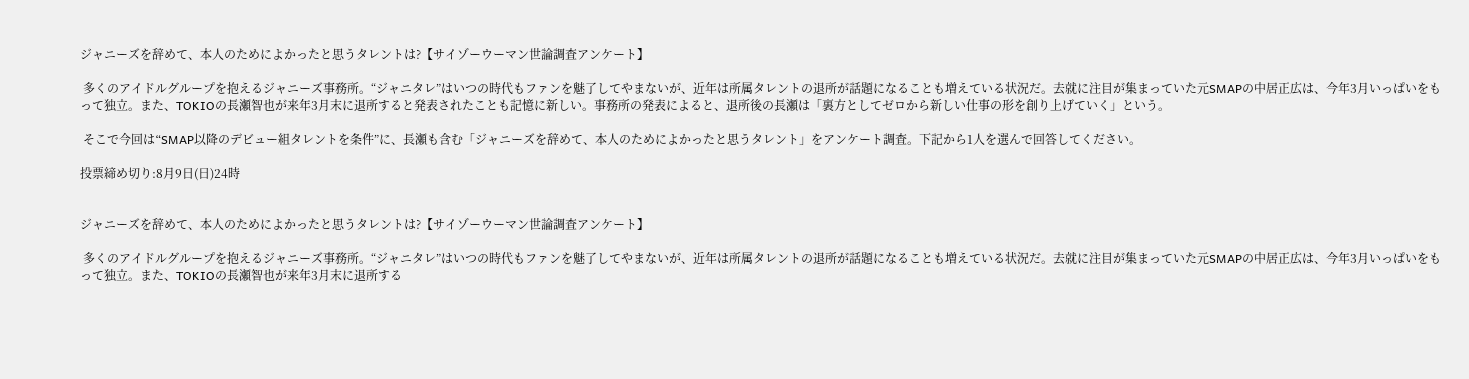ジャニーズを辞めて、本人のためによかったと思うタレントは?【サイゾーウーマン世論調査アンケート】

 多くのアイドルグループを抱えるジャニーズ事務所。“ジャニタレ”はいつの時代もファンを魅了してやまないが、近年は所属タレントの退所が話題になることも増えている状況だ。去就に注目が集まっていた元SMAPの中居正広は、今年3月いっぱいをもって独立。また、TOKIOの長瀬智也が来年3月末に退所すると発表されたことも記憶に新しい。事務所の発表によると、退所後の長瀬は「裏方としてゼロから新しい仕事の形を創り上げていく」という。

 そこで今回は“SMAP以降のデビュー組タレントを条件”に、長瀬も含む「ジャニーズを辞めて、本人のためによかったと思うタレント」をアンケート調査。下記から1人を選んで回答してください。

投票締め切り:8月9日(日)24時


ジャニーズを辞めて、本人のためによかったと思うタレントは?【サイゾーウーマン世論調査アンケート】

 多くのアイドルグループを抱えるジャニーズ事務所。“ジャニタレ”はいつの時代もファンを魅了してやまないが、近年は所属タレントの退所が話題になることも増えている状況だ。去就に注目が集まっていた元SMAPの中居正広は、今年3月いっぱいをもって独立。また、TOKIOの長瀬智也が来年3月末に退所する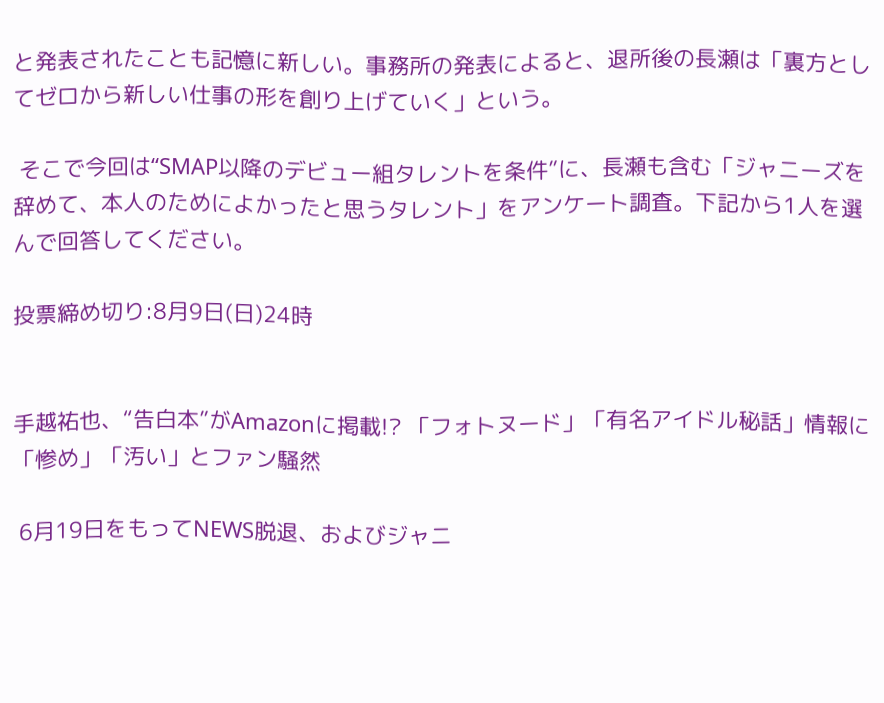と発表されたことも記憶に新しい。事務所の発表によると、退所後の長瀬は「裏方としてゼロから新しい仕事の形を創り上げていく」という。

 そこで今回は“SMAP以降のデビュー組タレントを条件”に、長瀬も含む「ジャニーズを辞めて、本人のためによかったと思うタレント」をアンケート調査。下記から1人を選んで回答してください。

投票締め切り:8月9日(日)24時


手越祐也、“告白本”がAmazonに掲載!? 「フォトヌード」「有名アイドル秘話」情報に「惨め」「汚い」とファン騒然

 6月19日をもってNEWS脱退、およびジャニ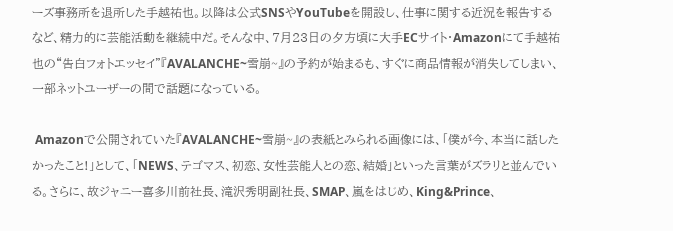ーズ事務所を退所した手越祐也。以降は公式SNSやYouTubeを開設し、仕事に関する近況を報告するなど、精力的に芸能活動を継続中だ。そんな中、7月23日の夕方頃に大手ECサイト・Amazonにて手越祐也の“告白フォトエッセイ”『AVALANCHE~雪崩~』の予約が始まるも、すぐに商品情報が消失してしまい、一部ネットユーザーの間で話題になっている。

 Amazonで公開されていた『AVALANCHE~雪崩~』の表紙とみられる画像には、「僕が今、本当に話したかったこと!」として、「NEWS、テゴマス、初恋、女性芸能人との恋、結婚」といった言葉がズラリと並んでいる。さらに、故ジャニー喜多川前社長、滝沢秀明副社長、SMAP、嵐をはじめ、King&Prince、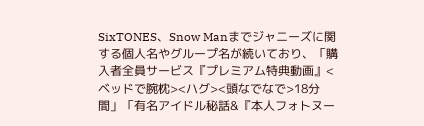SixTONES、Snow Manまでジャニーズに関する個人名やグループ名が続いており、「購入者全員サービス『プレミアム特典動画』<ベッドで腕枕><ハグ><頭なでなで>18分間」「有名アイドル秘話&『本人フォトヌー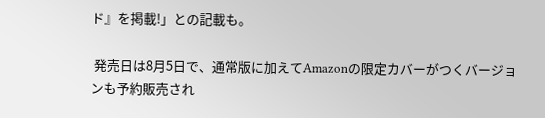ド』を掲載!」との記載も。

 発売日は8月5日で、通常版に加えてAmazonの限定カバーがつくバージョンも予約販売され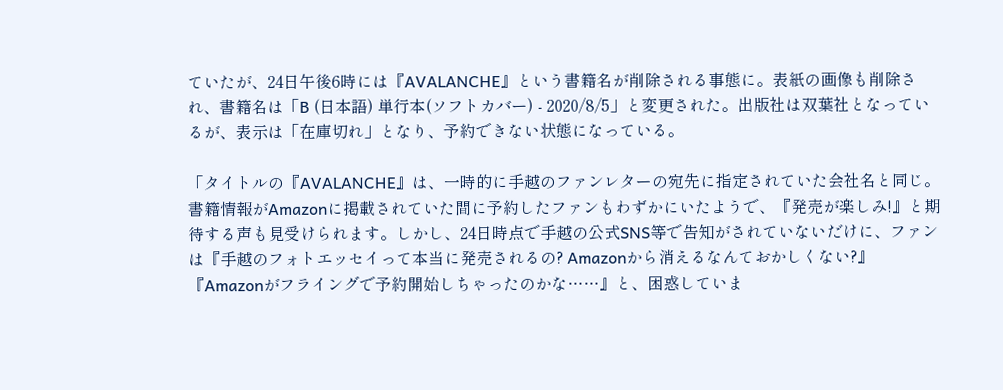ていたが、24日午後6時には『AVALANCHE』という書籍名が削除される事態に。表紙の画像も削除され、書籍名は「B (日本語) 単行本(ソフトカバー) - 2020/8/5」と変更された。出版社は双葉社となっているが、表示は「在庫切れ」となり、予約できない状態になっている。

「タイトルの『AVALANCHE』は、一時的に手越のファンレターの宛先に指定されていた会社名と同じ。書籍情報がAmazonに掲載されていた間に予約したファンもわずかにいたようで、『発売が楽しみ!』と期待する声も見受けられます。しかし、24日時点で手越の公式SNS等で告知がされていないだけに、ファンは『手越のフォトエッセイって本当に発売されるの? Amazonから消えるなんておかしくない?』『Amazonがフライングで予約開始しちゃったのかな……』と、困惑していま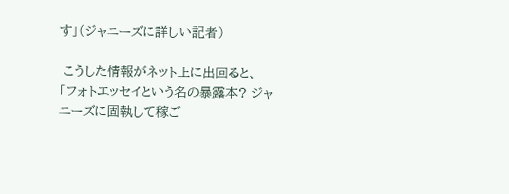す」(ジャニーズに詳しい記者)

 こうした情報がネット上に出回ると、「フォトエッセイという名の暴露本? ジャニーズに固執して稼ご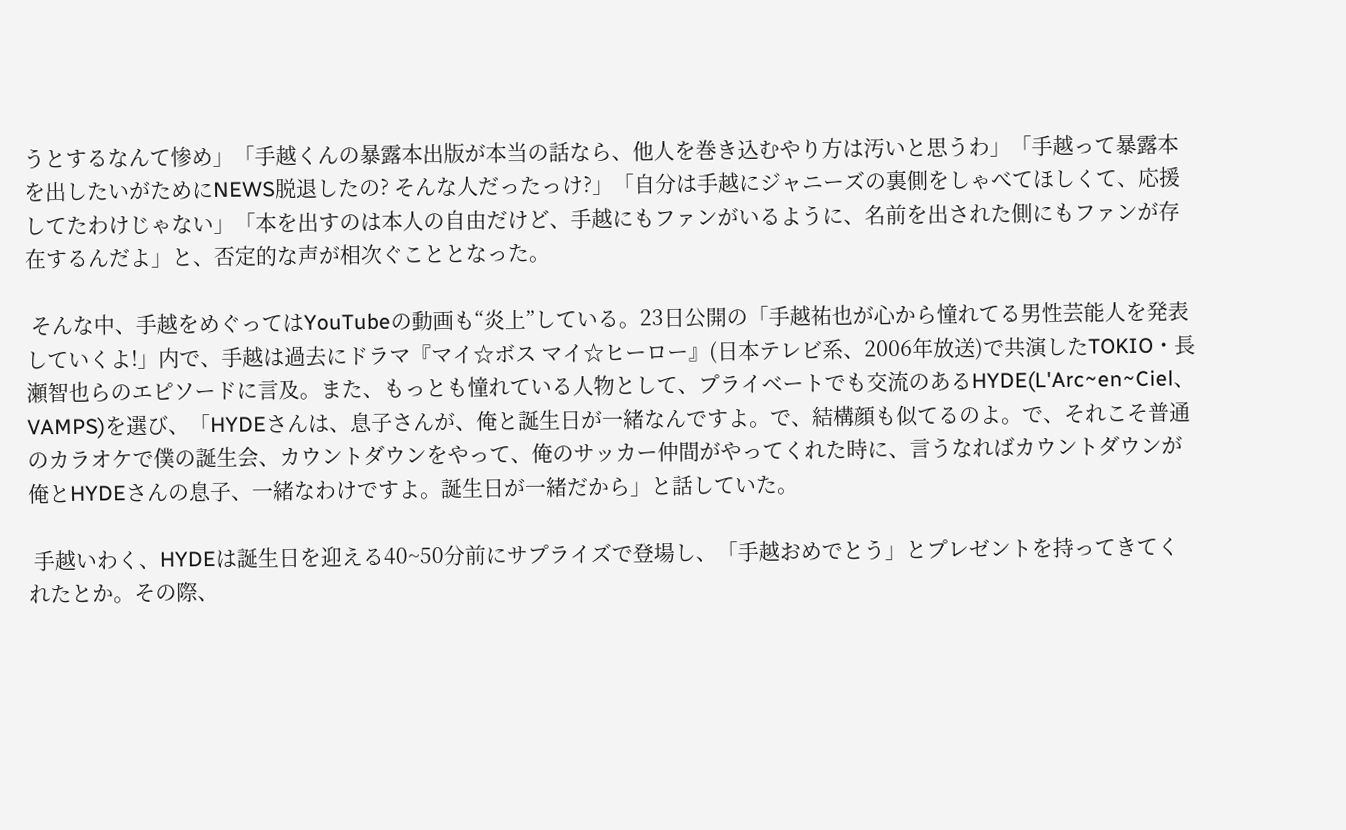うとするなんて惨め」「手越くんの暴露本出版が本当の話なら、他人を巻き込むやり方は汚いと思うわ」「手越って暴露本を出したいがためにNEWS脱退したの? そんな人だったっけ?」「自分は手越にジャニーズの裏側をしゃべてほしくて、応援してたわけじゃない」「本を出すのは本人の自由だけど、手越にもファンがいるように、名前を出された側にもファンが存在するんだよ」と、否定的な声が相次ぐこととなった。

 そんな中、手越をめぐってはYouTubeの動画も“炎上”している。23日公開の「手越祐也が心から憧れてる男性芸能人を発表していくよ!」内で、手越は過去にドラマ『マイ☆ボス マイ☆ヒーロー』(日本テレビ系、2006年放送)で共演したTOKIO・長瀬智也らのエピソードに言及。また、もっとも憧れている人物として、プライベートでも交流のあるHYDE(L'Arc~en~Ciel、VAMPS)を選び、「HYDEさんは、息子さんが、俺と誕生日が一緒なんですよ。で、結構顔も似てるのよ。で、それこそ普通のカラオケで僕の誕生会、カウントダウンをやって、俺のサッカー仲間がやってくれた時に、言うなればカウントダウンが俺とHYDEさんの息子、一緒なわけですよ。誕生日が一緒だから」と話していた。

 手越いわく、HYDEは誕生日を迎える40~50分前にサプライズで登場し、「手越おめでとう」とプレゼントを持ってきてくれたとか。その際、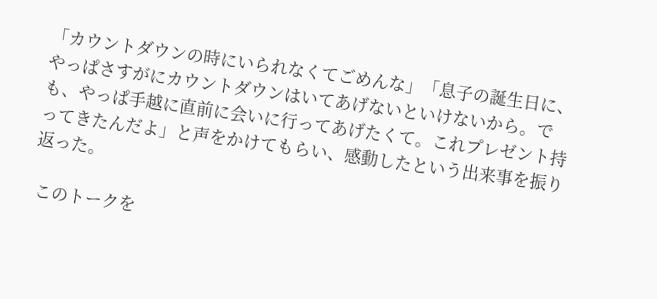「カウントダウンの時にいられなくてごめんな」「息子の誕生日に、やっぱさすがにカウントダウンはいてあげないといけないから。でも、やっぱ手越に直前に会いに行ってあげたくて。これプレゼント持ってきたんだよ」と声をかけてもらい、感動したという出来事を振り返った。

 このトークを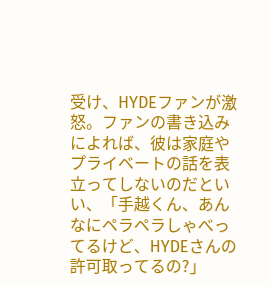受け、HYDEファンが激怒。ファンの書き込みによれば、彼は家庭やプライベートの話を表立ってしないのだといい、「手越くん、あんなにペラペラしゃべってるけど、HYDEさんの許可取ってるの?」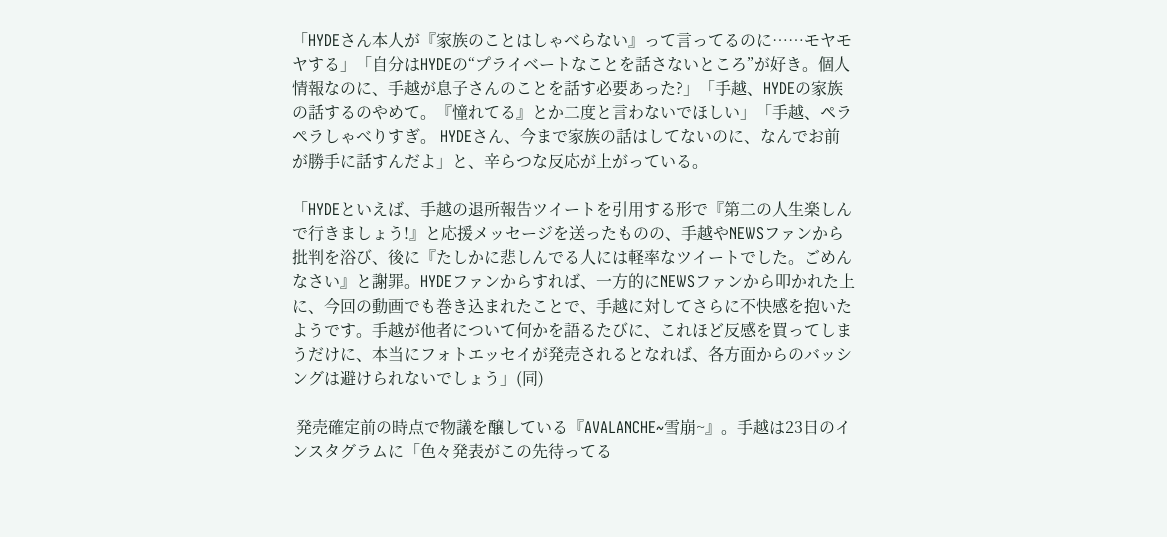「HYDEさん本人が『家族のことはしゃべらない』って言ってるのに……モヤモヤする」「自分はHYDEの“プライベートなことを話さないところ”が好き。個人情報なのに、手越が息子さんのことを話す必要あった?」「手越、HYDEの家族の話するのやめて。『憧れてる』とか二度と言わないでほしい」「手越、ペラペラしゃべりすぎ。 HYDEさん、今まで家族の話はしてないのに、なんでお前が勝手に話すんだよ」と、辛らつな反応が上がっている。

「HYDEといえば、手越の退所報告ツイートを引用する形で『第二の人生楽しんで行きましょう!』と応援メッセージを送ったものの、手越やNEWSファンから批判を浴び、後に『たしかに悲しんでる人には軽率なツイートでした。ごめんなさい』と謝罪。HYDEファンからすれば、一方的にNEWSファンから叩かれた上に、今回の動画でも巻き込まれたことで、手越に対してさらに不快感を抱いたようです。手越が他者について何かを語るたびに、これほど反感を買ってしまうだけに、本当にフォトエッセイが発売されるとなれば、各方面からのバッシングは避けられないでしょう」(同)

 発売確定前の時点で物議を醸している『AVALANCHE~雪崩~』。手越は23日のインスタグラムに「色々発表がこの先待ってる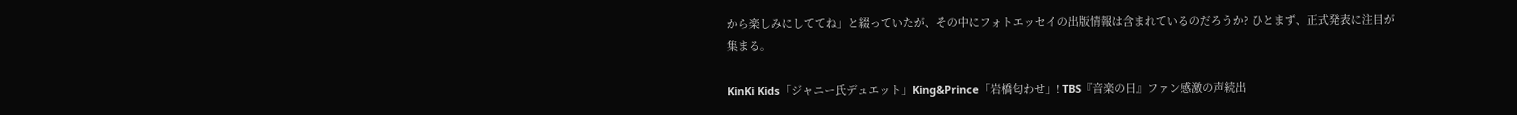から楽しみにしててね」と綴っていたが、その中にフォトエッセイの出版情報は含まれているのだろうか? ひとまず、正式発表に注目が集まる。

KinKi Kids「ジャニー氏デュエット」King&Prince「岩橋匂わせ」! TBS『音楽の日』ファン感激の声続出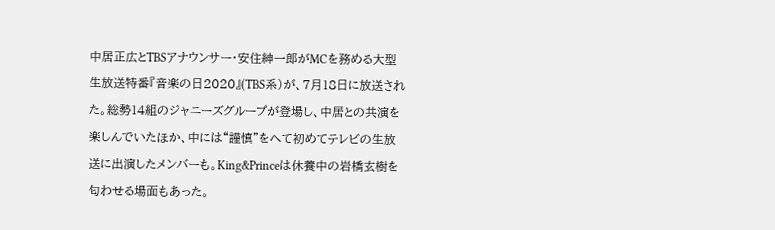中居正広とTBSアナウンサー・安住紳一郎がMCを務める大型生放送特番『音楽の日2020』(TBS系)が、7月18日に放送された。総勢14組のジャニーズグループが登場し、中居との共演を楽しんでいたほか、中には“謹慎”をへて初めてテレビの生放送に出演したメンバーも。King&Princeは休養中の岩橋玄樹を匂わせる場面もあった。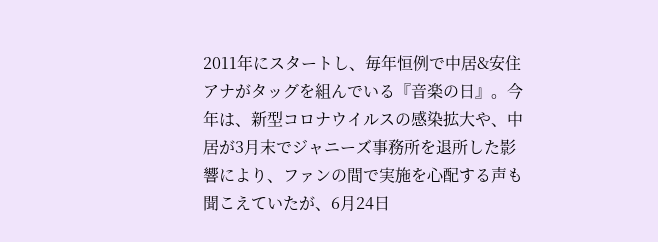2011年にスタートし、毎年恒例で中居&安住アナがタッグを組んでいる『音楽の日』。今年は、新型コロナウイルスの感染拡大や、中居が3月末でジャニーズ事務所を退所した影響により、ファンの間で実施を心配する声も聞こえていたが、6月24日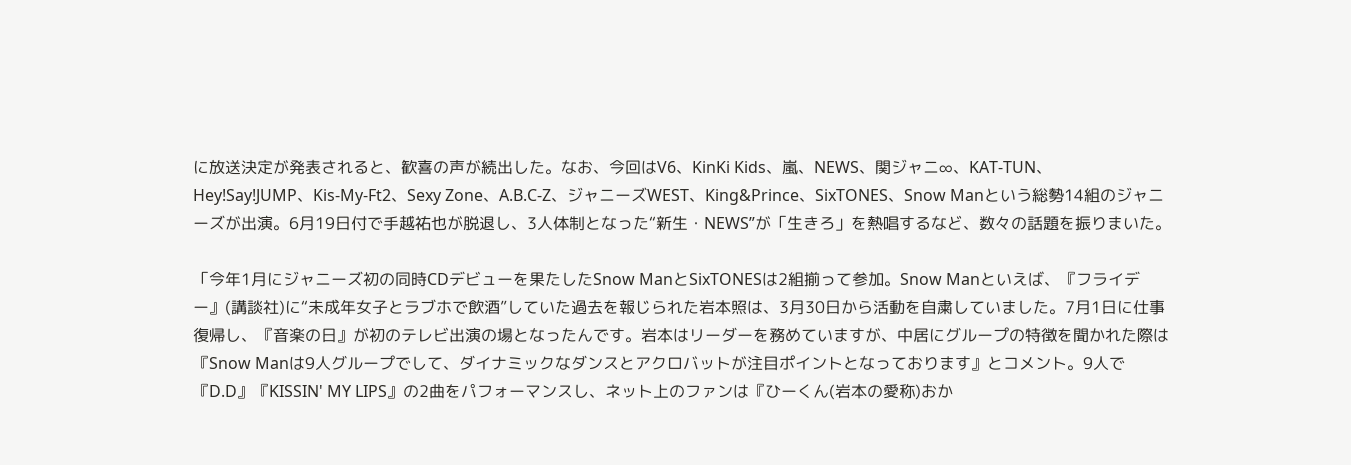に放送決定が発表されると、歓喜の声が続出した。なお、今回はV6、KinKi Kids、嵐、NEWS、関ジャニ∞、KAT-TUN、Hey!Say!JUMP、Kis-My-Ft2、Sexy Zone、A.B.C-Z、ジャニーズWEST、King&Prince、SixTONES、Snow Manという総勢14組のジャニーズが出演。6月19日付で手越祐也が脱退し、3人体制となった“新生・NEWS”が「生きろ」を熱唱するなど、数々の話題を振りまいた。

「今年1月にジャニーズ初の同時CDデビューを果たしたSnow ManとSixTONESは2組揃って参加。Snow Manといえば、『フライデー』(講談社)に“未成年女子とラブホで飲酒”していた過去を報じられた岩本照は、3月30日から活動を自粛していました。7月1日に仕事復帰し、『音楽の日』が初のテレビ出演の場となったんです。岩本はリーダーを務めていますが、中居にグループの特徴を聞かれた際は『Snow Manは9人グループでして、ダイナミックなダンスとアクロバットが注目ポイントとなっております』とコメント。9人で『D.D』『KISSIN' MY LIPS』の2曲をパフォーマンスし、ネット上のファンは『ひーくん(岩本の愛称)おか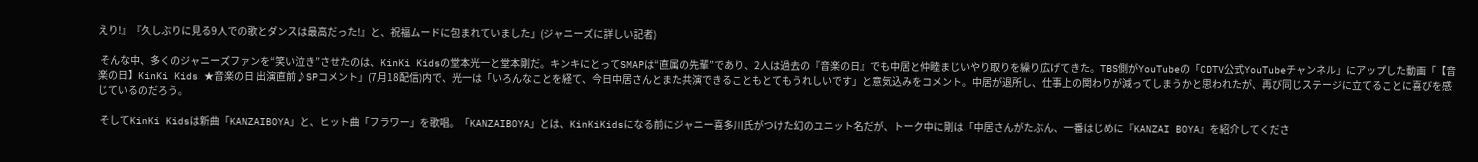えり!』『久しぶりに見る9人での歌とダンスは最高だった!』と、祝福ムードに包まれていました」(ジャニーズに詳しい記者)

 そんな中、多くのジャニーズファンを“笑い泣き”させたのは、KinKi Kidsの堂本光一と堂本剛だ。キンキにとってSMAPは“直属の先輩”であり、2人は過去の『音楽の日』でも中居と仲睦まじいやり取りを繰り広げてきた。TBS側がYouTubeの「CDTV公式YouTubeチャンネル」にアップした動画「【音楽の日】KinKi Kids ★音楽の日 出演直前♪SPコメント」(7月18配信)内で、光一は「いろんなことを経て、今日中居さんとまた共演できることもとてもうれしいです」と意気込みをコメント。中居が退所し、仕事上の関わりが減ってしまうかと思われたが、再び同じステージに立てることに喜びを感じているのだろう。

 そしてKinKi Kidsは新曲「KANZAIBOYA」と、ヒット曲「フラワー」を歌唱。「KANZAIBOYA」とは、KinKiKidsになる前にジャニー喜多川氏がつけた幻のユニット名だが、トーク中に剛は「中居さんがたぶん、一番はじめに『KANZAI BOYA』を紹介してくださ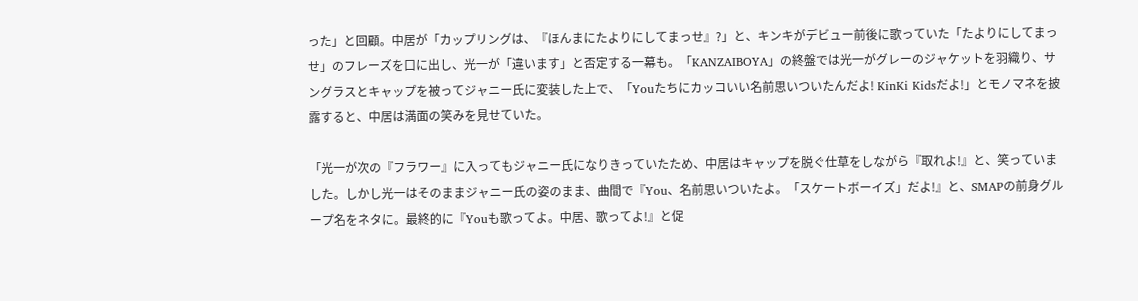った」と回顧。中居が「カップリングは、『ほんまにたよりにしてまっせ』?」と、キンキがデビュー前後に歌っていた「たよりにしてまっせ」のフレーズを口に出し、光一が「違います」と否定する一幕も。「KANZAIBOYA」の終盤では光一がグレーのジャケットを羽織り、サングラスとキャップを被ってジャニー氏に変装した上で、「Youたちにカッコいい名前思いついたんだよ! KinKi Kidsだよ!」とモノマネを披露すると、中居は満面の笑みを見せていた。

「光一が次の『フラワー』に入ってもジャニー氏になりきっていたため、中居はキャップを脱ぐ仕草をしながら『取れよ!』と、笑っていました。しかし光一はそのままジャニー氏の姿のまま、曲間で『You、名前思いついたよ。「スケートボーイズ」だよ!』と、SMAPの前身グループ名をネタに。最終的に『Youも歌ってよ。中居、歌ってよ!』と促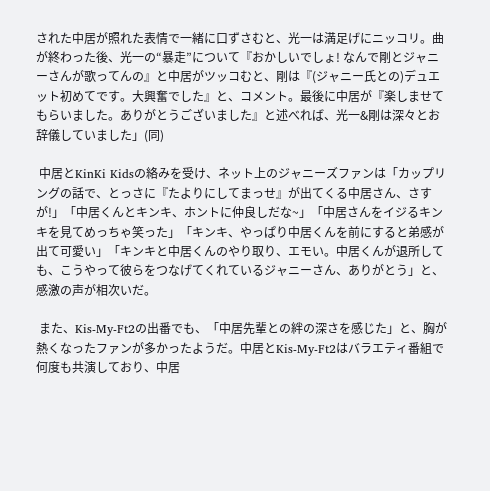された中居が照れた表情で一緒に口ずさむと、光一は満足げにニッコリ。曲が終わった後、光一の“暴走”について『おかしいでしょ! なんで剛とジャニーさんが歌ってんの』と中居がツッコむと、剛は『(ジャニー氏との)デュエット初めてです。大興奮でした』と、コメント。最後に中居が『楽しませてもらいました。ありがとうございました』と述べれば、光一&剛は深々とお辞儀していました」(同)

 中居とKinKi Kidsの絡みを受け、ネット上のジャニーズファンは「カップリングの話で、とっさに『たよりにしてまっせ』が出てくる中居さん、さすが!」「中居くんとキンキ、ホントに仲良しだな~」「中居さんをイジるキンキを見てめっちゃ笑った」「キンキ、やっぱり中居くんを前にすると弟感が出て可愛い」「キンキと中居くんのやり取り、エモい。中居くんが退所しても、こうやって彼らをつなげてくれているジャニーさん、ありがとう」と、感激の声が相次いだ。

 また、Kis-My-Ft2の出番でも、「中居先輩との絆の深さを感じた」と、胸が熱くなったファンが多かったようだ。中居とKis-My-Ft2はバラエティ番組で何度も共演しており、中居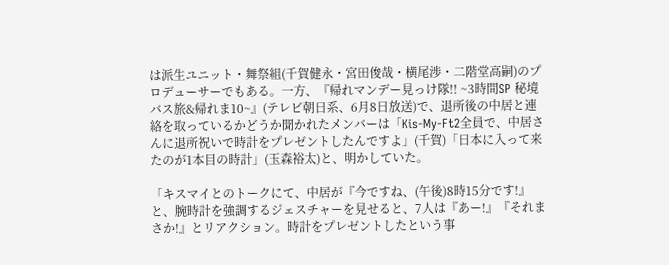は派生ユニット・舞祭組(千賀健永・宮田俊哉・横尾渉・二階堂高嗣)のプロデューサーでもある。一方、『帰れマンデー見っけ隊!! ~3時間SP 秘境バス旅&帰れま10~』(テレビ朝日系、6月8日放送)で、退所後の中居と連絡を取っているかどうか聞かれたメンバーは「Kis-My-Ft2全員で、中居さんに退所祝いで時計をプレゼントしたんですよ」(千賀)「日本に入って来たのが1本目の時計」(玉森裕太)と、明かしていた。

「キスマイとのトークにて、中居が『今ですね、(午後)8時15分です!』と、腕時計を強調するジェスチャーを見せると、7人は『あー!』『それまさか!』とリアクション。時計をプレゼントしたという事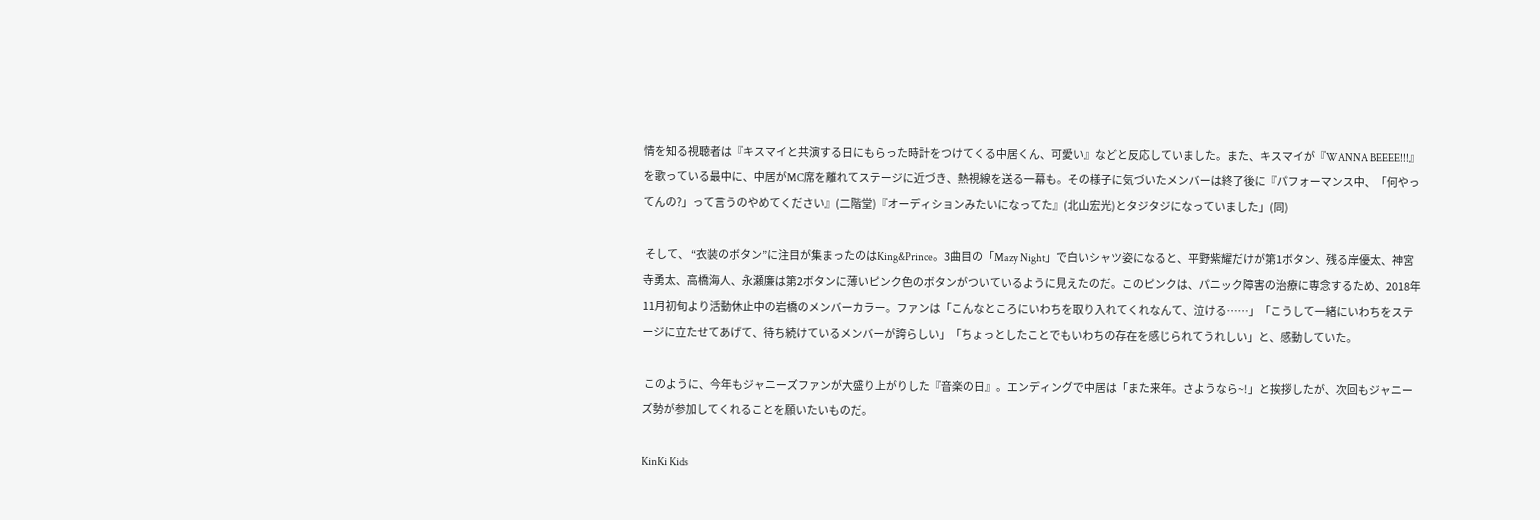情を知る視聴者は『キスマイと共演する日にもらった時計をつけてくる中居くん、可愛い』などと反応していました。また、キスマイが『WANNA BEEEE!!!』を歌っている最中に、中居がMC席を離れてステージに近づき、熱視線を送る一幕も。その様子に気づいたメンバーは終了後に『パフォーマンス中、「何やってんの?」って言うのやめてください』(二階堂)『オーディションみたいになってた』(北山宏光)とタジタジになっていました」(同)

 そして、 “衣装のボタン”に注目が集まったのはKing&Prince。3曲目の「Mazy Night」で白いシャツ姿になると、平野紫耀だけが第1ボタン、残る岸優太、神宮寺勇太、高橋海人、永瀬廉は第2ボタンに薄いピンク色のボタンがついているように見えたのだ。このピンクは、パニック障害の治療に専念するため、2018年11月初旬より活動休止中の岩橋のメンバーカラー。ファンは「こんなところにいわちを取り入れてくれなんて、泣ける……」「こうして一緒にいわちをステージに立たせてあげて、待ち続けているメンバーが誇らしい」「ちょっとしたことでもいわちの存在を感じられてうれしい」と、感動していた。

 このように、今年もジャニーズファンが大盛り上がりした『音楽の日』。エンディングで中居は「また来年。さようなら~!」と挨拶したが、次回もジャニーズ勢が参加してくれることを願いたいものだ。

KinKi Kids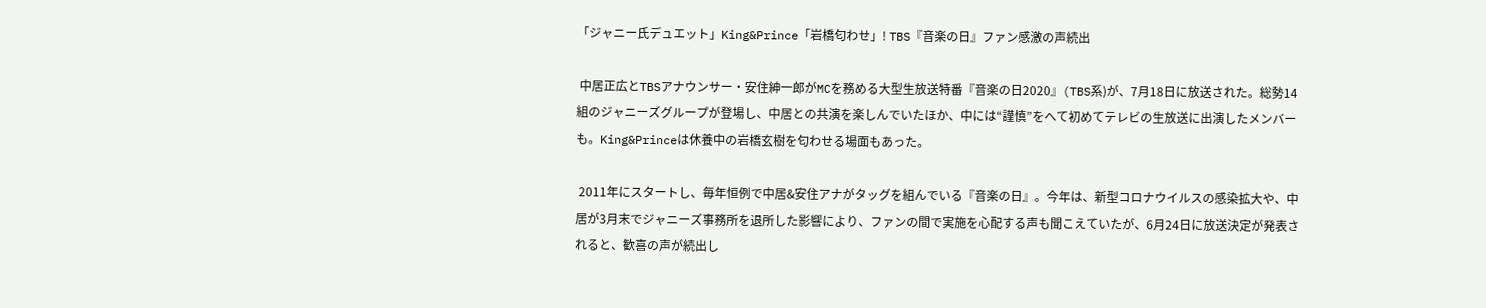「ジャニー氏デュエット」King&Prince「岩橋匂わせ」! TBS『音楽の日』ファン感激の声続出

 中居正広とTBSアナウンサー・安住紳一郎がMCを務める大型生放送特番『音楽の日2020』(TBS系)が、7月18日に放送された。総勢14組のジャニーズグループが登場し、中居との共演を楽しんでいたほか、中には“謹慎”をへて初めてテレビの生放送に出演したメンバーも。King&Princeは休養中の岩橋玄樹を匂わせる場面もあった。

 2011年にスタートし、毎年恒例で中居&安住アナがタッグを組んでいる『音楽の日』。今年は、新型コロナウイルスの感染拡大や、中居が3月末でジャニーズ事務所を退所した影響により、ファンの間で実施を心配する声も聞こえていたが、6月24日に放送決定が発表されると、歓喜の声が続出し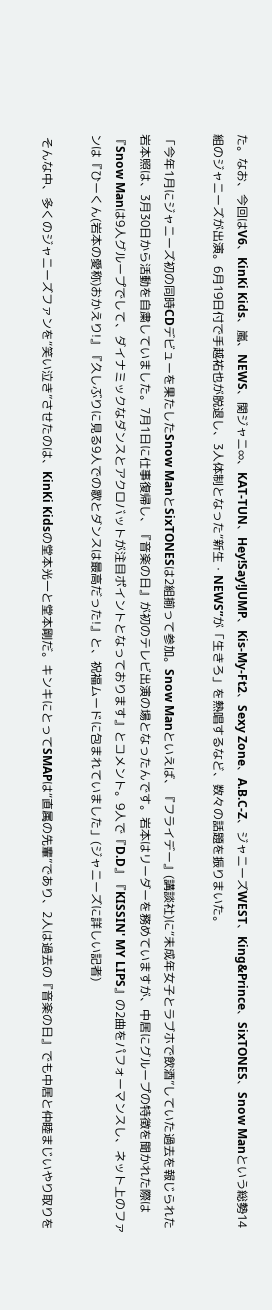た。なお、今回はV6、KinKi Kids、嵐、NEWS、関ジャニ∞、KAT-TUN、Hey!Say!JUMP、Kis-My-Ft2、Sexy Zone、A.B.C-Z、ジャニーズWEST、King&Prince、SixTONES、Snow Manという総勢14組のジャニーズが出演。6月19日付で手越祐也が脱退し、3人体制となった“新生・NEWS”が「生きろ」を熱唱するなど、数々の話題を振りまいた。

「今年1月にジャニーズ初の同時CDデビューを果たしたSnow ManとSixTONESは2組揃って参加。Snow Manといえば、『フライデー』(講談社)に“未成年女子とラブホで飲酒”していた過去を報じられた岩本照は、3月30日から活動を自粛していました。7月1日に仕事復帰し、『音楽の日』が初のテレビ出演の場となったんです。岩本はリーダーを務めていますが、中居にグループの特徴を聞かれた際は『Snow Manは9人グループでして、ダイナミックなダンスとアクロバットが注目ポイントとなっております』とコメント。9人で『D.D』『KISSIN' MY LIPS』の2曲をパフォーマンスし、ネット上のファンは『ひーくん(岩本の愛称)おかえり!』『久しぶりに見る9人での歌とダンスは最高だった!』と、祝福ムードに包まれていました」(ジャニーズに詳しい記者)

 そんな中、多くのジャニーズファンを“笑い泣き”させたのは、KinKi Kidsの堂本光一と堂本剛だ。キンキにとってSMAPは“直属の先輩”であり、2人は過去の『音楽の日』でも中居と仲睦まじいやり取りを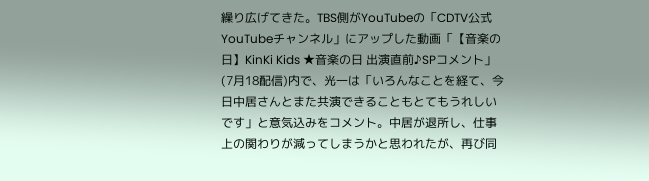繰り広げてきた。TBS側がYouTubeの「CDTV公式YouTubeチャンネル」にアップした動画「【音楽の日】KinKi Kids ★音楽の日 出演直前♪SPコメント」(7月18配信)内で、光一は「いろんなことを経て、今日中居さんとまた共演できることもとてもうれしいです」と意気込みをコメント。中居が退所し、仕事上の関わりが減ってしまうかと思われたが、再び同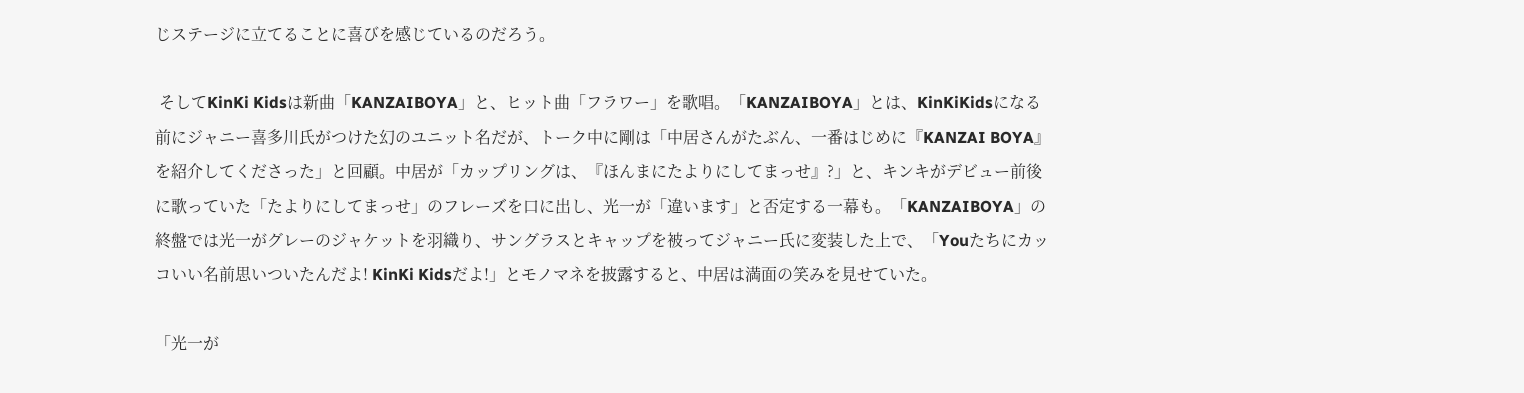じステージに立てることに喜びを感じているのだろう。

 そしてKinKi Kidsは新曲「KANZAIBOYA」と、ヒット曲「フラワー」を歌唱。「KANZAIBOYA」とは、KinKiKidsになる前にジャニー喜多川氏がつけた幻のユニット名だが、トーク中に剛は「中居さんがたぶん、一番はじめに『KANZAI BOYA』を紹介してくださった」と回顧。中居が「カップリングは、『ほんまにたよりにしてまっせ』?」と、キンキがデビュー前後に歌っていた「たよりにしてまっせ」のフレーズを口に出し、光一が「違います」と否定する一幕も。「KANZAIBOYA」の終盤では光一がグレーのジャケットを羽織り、サングラスとキャップを被ってジャニー氏に変装した上で、「Youたちにカッコいい名前思いついたんだよ! KinKi Kidsだよ!」とモノマネを披露すると、中居は満面の笑みを見せていた。

「光一が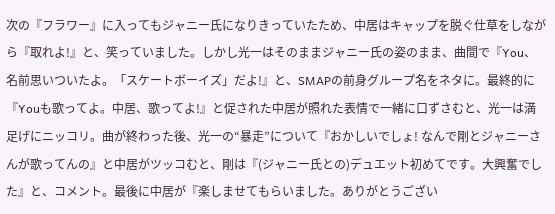次の『フラワー』に入ってもジャニー氏になりきっていたため、中居はキャップを脱ぐ仕草をしながら『取れよ!』と、笑っていました。しかし光一はそのままジャニー氏の姿のまま、曲間で『You、名前思いついたよ。「スケートボーイズ」だよ!』と、SMAPの前身グループ名をネタに。最終的に『Youも歌ってよ。中居、歌ってよ!』と促された中居が照れた表情で一緒に口ずさむと、光一は満足げにニッコリ。曲が終わった後、光一の“暴走”について『おかしいでしょ! なんで剛とジャニーさんが歌ってんの』と中居がツッコむと、剛は『(ジャニー氏との)デュエット初めてです。大興奮でした』と、コメント。最後に中居が『楽しませてもらいました。ありがとうござい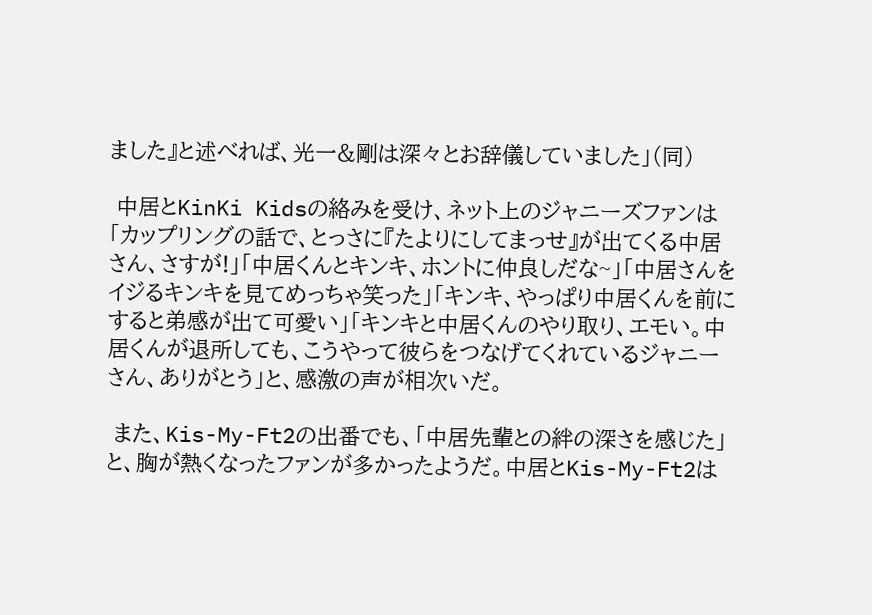ました』と述べれば、光一&剛は深々とお辞儀していました」(同)

 中居とKinKi Kidsの絡みを受け、ネット上のジャニーズファンは「カップリングの話で、とっさに『たよりにしてまっせ』が出てくる中居さん、さすが!」「中居くんとキンキ、ホントに仲良しだな~」「中居さんをイジるキンキを見てめっちゃ笑った」「キンキ、やっぱり中居くんを前にすると弟感が出て可愛い」「キンキと中居くんのやり取り、エモい。中居くんが退所しても、こうやって彼らをつなげてくれているジャニーさん、ありがとう」と、感激の声が相次いだ。

 また、Kis-My-Ft2の出番でも、「中居先輩との絆の深さを感じた」と、胸が熱くなったファンが多かったようだ。中居とKis-My-Ft2は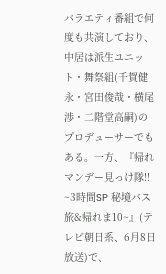バラエティ番組で何度も共演しており、中居は派生ユニット・舞祭組(千賀健永・宮田俊哉・横尾渉・二階堂高嗣)のプロデューサーでもある。一方、『帰れマンデー見っけ隊!! ~3時間SP 秘境バス旅&帰れま10~』(テレビ朝日系、6月8日放送)で、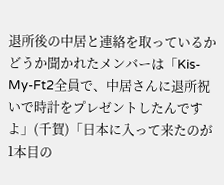退所後の中居と連絡を取っているかどうか聞かれたメンバーは「Kis-My-Ft2全員で、中居さんに退所祝いで時計をプレゼントしたんですよ」(千賀)「日本に入って来たのが1本目の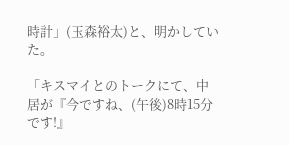時計」(玉森裕太)と、明かしていた。

「キスマイとのトークにて、中居が『今ですね、(午後)8時15分です!』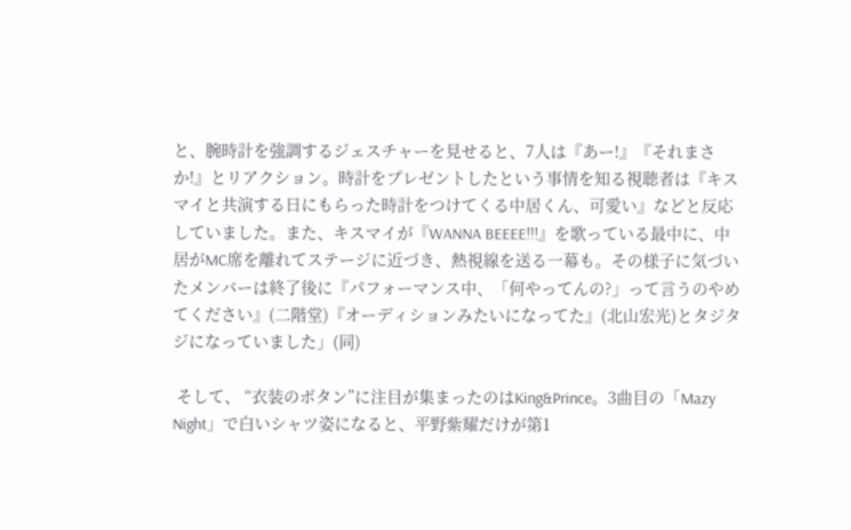と、腕時計を強調するジェスチャーを見せると、7人は『あー!』『それまさか!』とリアクション。時計をプレゼントしたという事情を知る視聴者は『キスマイと共演する日にもらった時計をつけてくる中居くん、可愛い』などと反応していました。また、キスマイが『WANNA BEEEE!!!』を歌っている最中に、中居がMC席を離れてステージに近づき、熱視線を送る一幕も。その様子に気づいたメンバーは終了後に『パフォーマンス中、「何やってんの?」って言うのやめてください』(二階堂)『オーディションみたいになってた』(北山宏光)とタジタジになっていました」(同)

 そして、 “衣装のボタン”に注目が集まったのはKing&Prince。3曲目の「Mazy Night」で白いシャツ姿になると、平野紫耀だけが第1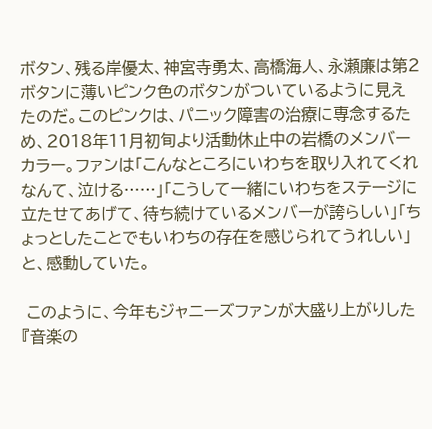ボタン、残る岸優太、神宮寺勇太、高橋海人、永瀬廉は第2ボタンに薄いピンク色のボタンがついているように見えたのだ。このピンクは、パニック障害の治療に専念するため、2018年11月初旬より活動休止中の岩橋のメンバーカラー。ファンは「こんなところにいわちを取り入れてくれなんて、泣ける……」「こうして一緒にいわちをステージに立たせてあげて、待ち続けているメンバーが誇らしい」「ちょっとしたことでもいわちの存在を感じられてうれしい」と、感動していた。

 このように、今年もジャニーズファンが大盛り上がりした『音楽の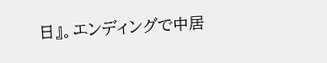日』。エンディングで中居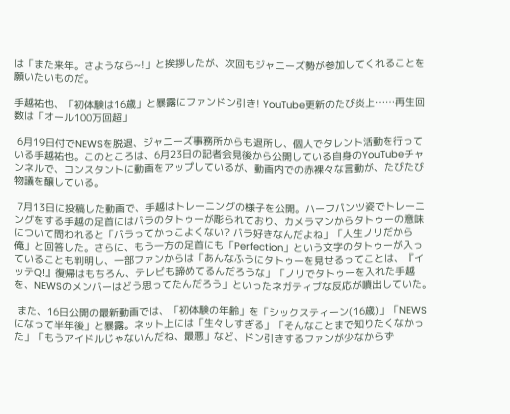は「また来年。さようなら~!」と挨拶したが、次回もジャニーズ勢が参加してくれることを願いたいものだ。

手越祐也、「初体験は16歳」と暴露にファンドン引き! YouTube更新のたび炎上……再生回数は「オール100万回超」

 6月19日付でNEWSを脱退、ジャニーズ事務所からも退所し、個人でタレント活動を行っている手越祐也。このところは、6月23日の記者会見後から公開している自身のYouTubeチャンネルで、コンスタントに動画をアップしているが、動画内での赤裸々な言動が、たびたび物議を醸している。

 7月13日に投稿した動画で、手越はトレーニングの様子を公開。ハーフパンツ姿でトレーニングをする手越の足首にはバラのタトゥーが彫られており、カメラマンからタトゥーの意味について問われると「バラってかっこよくない? バラ好きなんだよね」「人生ノリだから俺」と回答した。さらに、もう一方の足首にも「Perfection」という文字のタトゥーが入っていることも判明し、一部ファンからは「あんなふうにタトゥーを見せるってことは、『イッテQ!』復帰はもちろん、テレビも諦めてるんだろうな」「ノリでタトゥーを入れた手越を、NEWSのメンバーはどう思ってたんだろう」といったネガティブな反応が噴出していた。

 また、16日公開の最新動画では、「初体験の年齢」を「シックスティーン(16歳)」「NEWSになって半年後」と暴露。ネット上には「生々しすぎる」「そんなことまで知りたくなかった」「もうアイドルじゃないんだね、最悪」など、ドン引きするファンが少なからず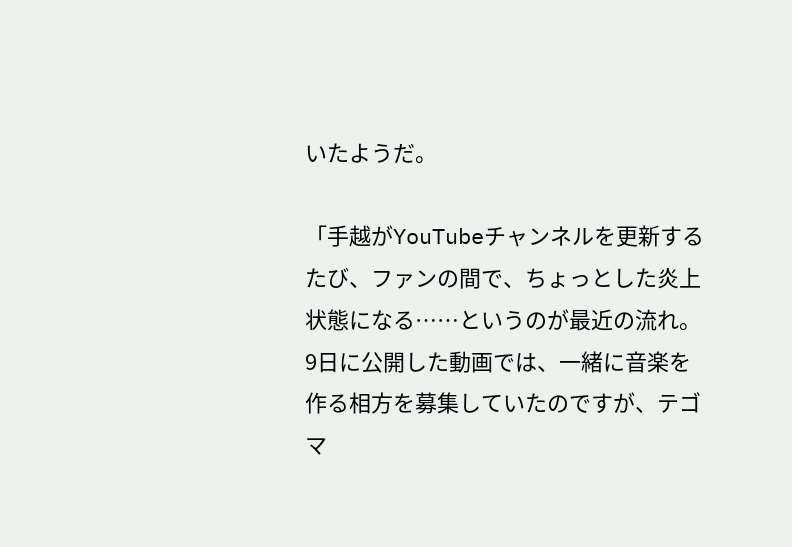いたようだ。

「手越がYouTubeチャンネルを更新するたび、ファンの間で、ちょっとした炎上状態になる……というのが最近の流れ。9日に公開した動画では、一緒に音楽を作る相方を募集していたのですが、テゴマ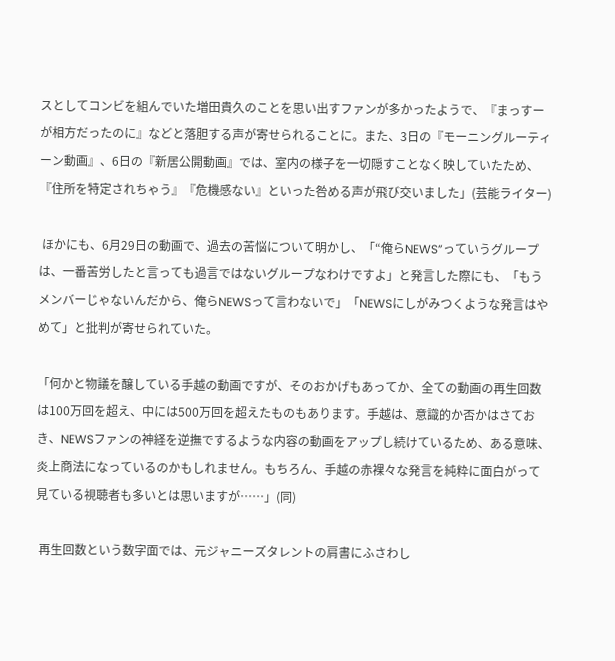スとしてコンビを組んでいた増田貴久のことを思い出すファンが多かったようで、『まっすーが相方だったのに』などと落胆する声が寄せられることに。また、3日の『モーニングルーティーン動画』、6日の『新居公開動画』では、室内の様子を一切隠すことなく映していたため、『住所を特定されちゃう』『危機感ない』といった咎める声が飛び交いました」(芸能ライター)

 ほかにも、6月29日の動画で、過去の苦悩について明かし、「“俺らNEWS”っていうグループは、一番苦労したと言っても過言ではないグループなわけですよ」と発言した際にも、「もうメンバーじゃないんだから、俺らNEWSって言わないで」「NEWSにしがみつくような発言はやめて」と批判が寄せられていた。

「何かと物議を醸している手越の動画ですが、そのおかげもあってか、全ての動画の再生回数は100万回を超え、中には500万回を超えたものもあります。手越は、意識的か否かはさておき、NEWSファンの神経を逆撫でするような内容の動画をアップし続けているため、ある意味、炎上商法になっているのかもしれません。もちろん、手越の赤裸々な発言を純粋に面白がって見ている視聴者も多いとは思いますが……」(同)

 再生回数という数字面では、元ジャニーズタレントの肩書にふさわし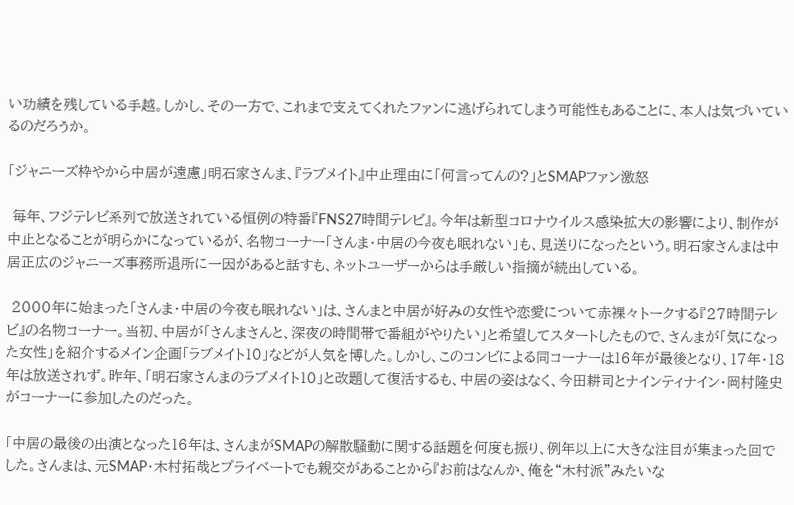い功績を残している手越。しかし、その一方で、これまで支えてくれたファンに逃げられてしまう可能性もあることに、本人は気づいているのだろうか。

「ジャニーズ枠やから中居が遠慮」明石家さんま、『ラブメイト』中止理由に「何言ってんの?」とSMAPファン激怒

 毎年、フジテレビ系列で放送されている恒例の特番『FNS27時間テレビ』。今年は新型コロナウイルス感染拡大の影響により、制作が中止となることが明らかになっているが、名物コーナー「さんま・中居の今夜も眠れない」も、見送りになったという。明石家さんまは中居正広のジャニーズ事務所退所に一因があると話すも、ネットユーザーからは手厳しい指摘が続出している。

 2000年に始まった「さんま・中居の今夜も眠れない」は、さんまと中居が好みの女性や恋愛について赤裸々トークする『27時間テレビ』の名物コーナー。当初、中居が「さんまさんと、深夜の時間帯で番組がやりたい」と希望してスタートしたもので、さんまが「気になった女性」を紹介するメイン企画「ラブメイト10」などが人気を博した。しかし、このコンビによる同コーナーは16年が最後となり、17年・18年は放送されず。昨年、「明石家さんまのラブメイト10」と改題して復活するも、中居の姿はなく、今田耕司とナインティナイン・岡村隆史がコーナーに参加したのだった。

「中居の最後の出演となった16年は、さんまがSMAPの解散騒動に関する話題を何度も振り、例年以上に大きな注目が集まった回でした。さんまは、元SMAP・木村拓哉とプライベートでも親交があることから『お前はなんか、俺を“木村派”みたいな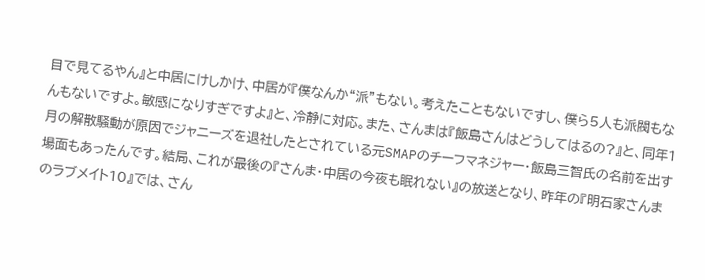目で見てるやん』と中居にけしかけ、中居が『僕なんか“派”もない。考えたこともないですし、僕ら5人も派閥もなんもないですよ。敏感になりすぎですよ』と、冷静に対応。また、さんまは『飯島さんはどうしてはるの?』と、同年1月の解散騒動が原因でジャニーズを退社したとされている元SMAPのチーフマネジャー・飯島三智氏の名前を出す場面もあったんです。結局、これが最後の『さんま・中居の今夜も眠れない』の放送となり、昨年の『明石家さんまのラブメイト10』では、さん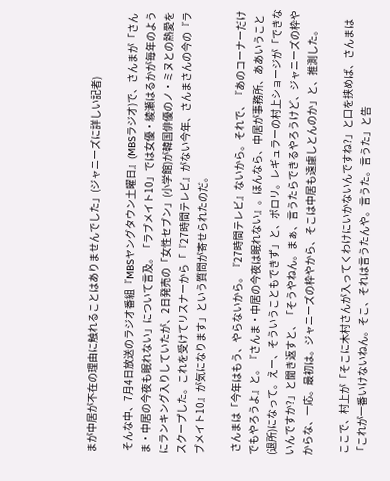まが中居が不在の理由に触れることはありませんでした」(ジャニーズに詳しい記者)

 そんな中、7月4日放送のラジオ番組『MBSヤングタウン土曜日』(MBSラジオ)で、さんまが「さんま・中居の今夜も眠れない」について言及。「ラブメイト10」では女優・綾瀬はるかが毎年のようにランキング入りしていたが、2日発売の「女性セブン」(小学館)が韓国俳優のノ・ミヌとの熱愛をスクープした。これを受けてリスナーから「『27時間テレビ』がない今年、さんまさんの今の『ラブメイト10』が気になります」という質問が寄せられたのだ。

 さんまは「今年はもう、やらないから。『27時間テレビ』ないから。それで、『あのコーナーだけでもやろうよ』と。『さんま・中居の今夜は眠れない』。ほんなら、中居が事務所、ああいうこと(退所)になって。えー、そういうこともできず」と、ポロリ。レギュラーの村上ショージが「できないんですか?」と聞き返すと、「そうやねん。まぁ、言うたらできるやろうけど、ジャニーズの枠やからな、一応。最初は。ジャニーズの枠やから、そこは中居も遠慮しとんのか」と、推測した。

 ここで、村上が「そこに木村さんが入ってくわけにいかないんですね?」と口を挟めば、さんまは「これが一番いけないねん。そこ、それは言うたんや。言うた。言うた」と告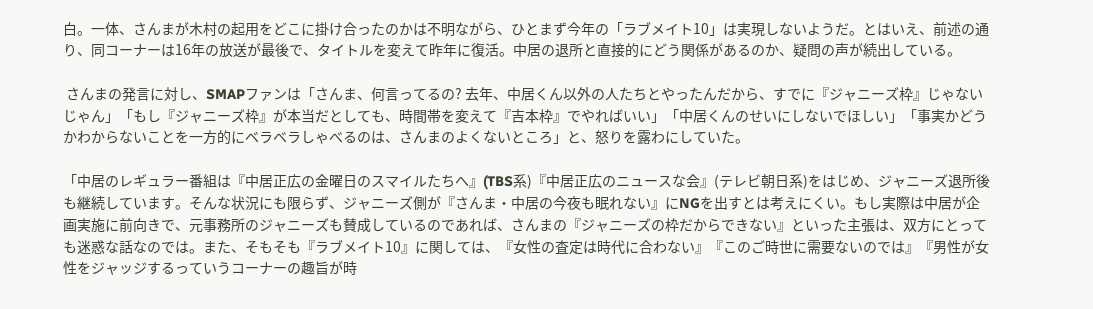白。一体、さんまが木村の起用をどこに掛け合ったのかは不明ながら、ひとまず今年の「ラブメイト10」は実現しないようだ。とはいえ、前述の通り、同コーナーは16年の放送が最後で、タイトルを変えて昨年に復活。中居の退所と直接的にどう関係があるのか、疑問の声が続出している。

 さんまの発言に対し、SMAPファンは「さんま、何言ってるの? 去年、中居くん以外の人たちとやったんだから、すでに『ジャニーズ枠』じゃないじゃん」「もし『ジャニーズ枠』が本当だとしても、時間帯を変えて『吉本枠』でやればいい」「中居くんのせいにしないでほしい」「事実かどうかわからないことを一方的にベラベラしゃべるのは、さんまのよくないところ」と、怒りを露わにしていた。

「中居のレギュラー番組は『中居正広の金曜日のスマイルたちへ』(TBS系)『中居正広のニュースな会』(テレビ朝日系)をはじめ、ジャニーズ退所後も継続しています。そんな状況にも限らず、ジャニーズ側が『さんま・中居の今夜も眠れない』にNGを出すとは考えにくい。もし実際は中居が企画実施に前向きで、元事務所のジャニーズも賛成しているのであれば、さんまの『ジャニーズの枠だからできない』といった主張は、双方にとっても迷惑な話なのでは。また、そもそも『ラブメイト10』に関しては、『女性の査定は時代に合わない』『このご時世に需要ないのでは』『男性が女性をジャッジするっていうコーナーの趣旨が時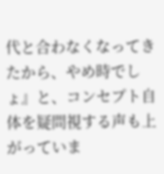代と合わなくなってきたから、やめ時でしょ』と、コンセプト自体を疑問視する声も上がっていま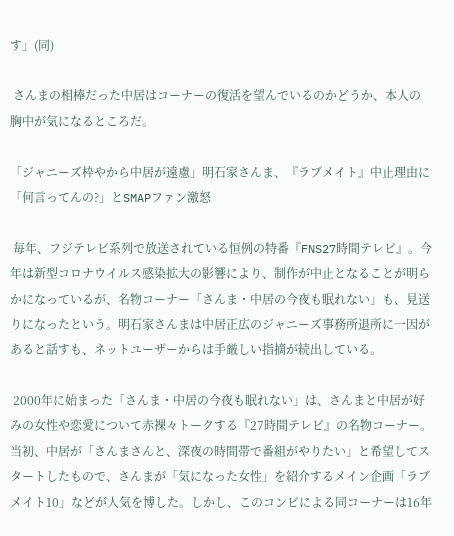す」(同)

 さんまの相棒だった中居はコーナーの復活を望んでいるのかどうか、本人の胸中が気になるところだ。

「ジャニーズ枠やから中居が遠慮」明石家さんま、『ラブメイト』中止理由に「何言ってんの?」とSMAPファン激怒

 毎年、フジテレビ系列で放送されている恒例の特番『FNS27時間テレビ』。今年は新型コロナウイルス感染拡大の影響により、制作が中止となることが明らかになっているが、名物コーナー「さんま・中居の今夜も眠れない」も、見送りになったという。明石家さんまは中居正広のジャニーズ事務所退所に一因があると話すも、ネットユーザーからは手厳しい指摘が続出している。

 2000年に始まった「さんま・中居の今夜も眠れない」は、さんまと中居が好みの女性や恋愛について赤裸々トークする『27時間テレビ』の名物コーナー。当初、中居が「さんまさんと、深夜の時間帯で番組がやりたい」と希望してスタートしたもので、さんまが「気になった女性」を紹介するメイン企画「ラブメイト10」などが人気を博した。しかし、このコンビによる同コーナーは16年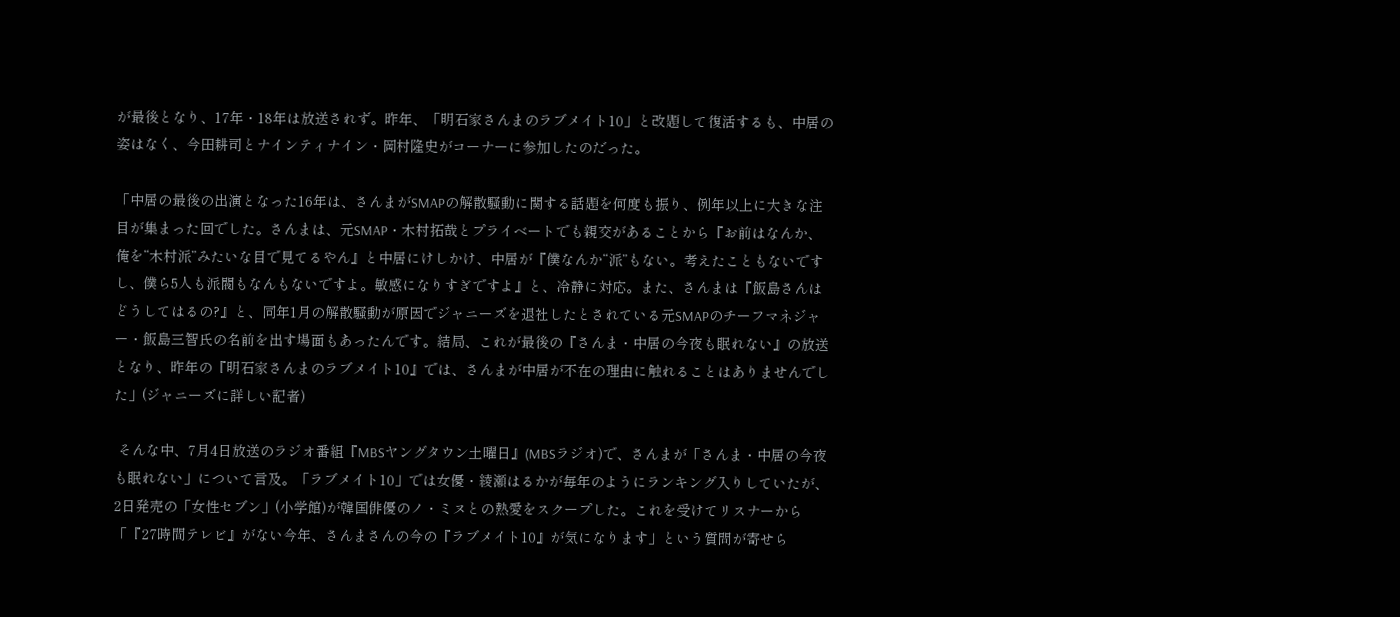が最後となり、17年・18年は放送されず。昨年、「明石家さんまのラブメイト10」と改題して復活するも、中居の姿はなく、今田耕司とナインティナイン・岡村隆史がコーナーに参加したのだった。

「中居の最後の出演となった16年は、さんまがSMAPの解散騒動に関する話題を何度も振り、例年以上に大きな注目が集まった回でした。さんまは、元SMAP・木村拓哉とプライベートでも親交があることから『お前はなんか、俺を“木村派”みたいな目で見てるやん』と中居にけしかけ、中居が『僕なんか“派”もない。考えたこともないですし、僕ら5人も派閥もなんもないですよ。敏感になりすぎですよ』と、冷静に対応。また、さんまは『飯島さんはどうしてはるの?』と、同年1月の解散騒動が原因でジャニーズを退社したとされている元SMAPのチーフマネジャー・飯島三智氏の名前を出す場面もあったんです。結局、これが最後の『さんま・中居の今夜も眠れない』の放送となり、昨年の『明石家さんまのラブメイト10』では、さんまが中居が不在の理由に触れることはありませんでした」(ジャニーズに詳しい記者)

 そんな中、7月4日放送のラジオ番組『MBSヤングタウン土曜日』(MBSラジオ)で、さんまが「さんま・中居の今夜も眠れない」について言及。「ラブメイト10」では女優・綾瀬はるかが毎年のようにランキング入りしていたが、2日発売の「女性セブン」(小学館)が韓国俳優のノ・ミヌとの熱愛をスクープした。これを受けてリスナーから「『27時間テレビ』がない今年、さんまさんの今の『ラブメイト10』が気になります」という質問が寄せら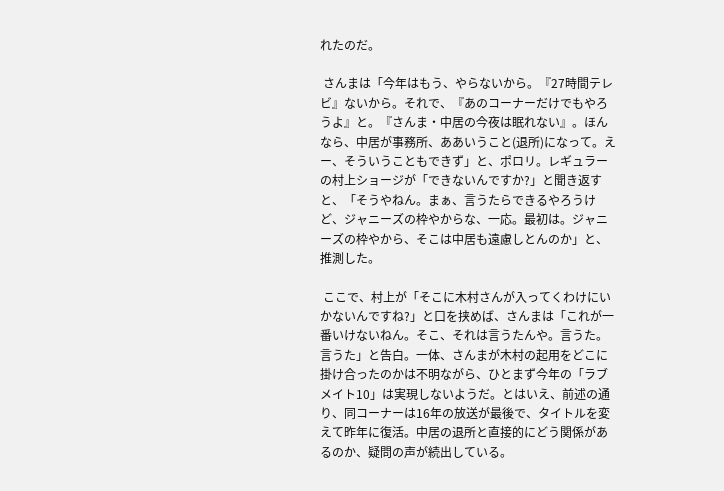れたのだ。

 さんまは「今年はもう、やらないから。『27時間テレビ』ないから。それで、『あのコーナーだけでもやろうよ』と。『さんま・中居の今夜は眠れない』。ほんなら、中居が事務所、ああいうこと(退所)になって。えー、そういうこともできず」と、ポロリ。レギュラーの村上ショージが「できないんですか?」と聞き返すと、「そうやねん。まぁ、言うたらできるやろうけど、ジャニーズの枠やからな、一応。最初は。ジャニーズの枠やから、そこは中居も遠慮しとんのか」と、推測した。

 ここで、村上が「そこに木村さんが入ってくわけにいかないんですね?」と口を挟めば、さんまは「これが一番いけないねん。そこ、それは言うたんや。言うた。言うた」と告白。一体、さんまが木村の起用をどこに掛け合ったのかは不明ながら、ひとまず今年の「ラブメイト10」は実現しないようだ。とはいえ、前述の通り、同コーナーは16年の放送が最後で、タイトルを変えて昨年に復活。中居の退所と直接的にどう関係があるのか、疑問の声が続出している。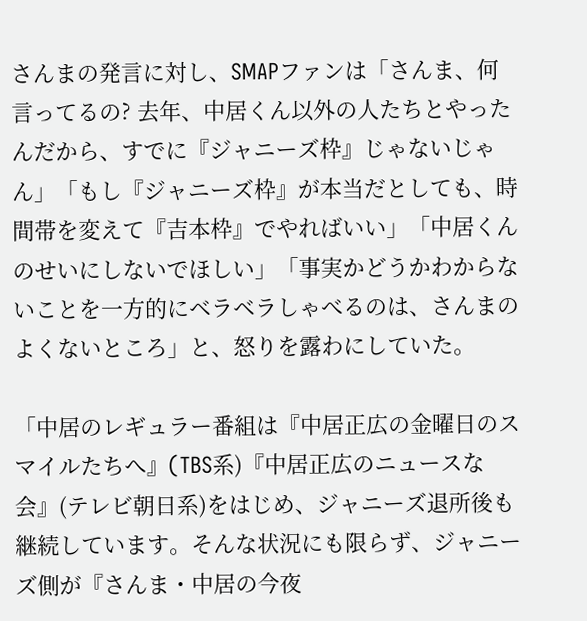さんまの発言に対し、SMAPファンは「さんま、何言ってるの? 去年、中居くん以外の人たちとやったんだから、すでに『ジャニーズ枠』じゃないじゃん」「もし『ジャニーズ枠』が本当だとしても、時間帯を変えて『吉本枠』でやればいい」「中居くんのせいにしないでほしい」「事実かどうかわからないことを一方的にベラベラしゃべるのは、さんまのよくないところ」と、怒りを露わにしていた。

「中居のレギュラー番組は『中居正広の金曜日のスマイルたちへ』(TBS系)『中居正広のニュースな会』(テレビ朝日系)をはじめ、ジャニーズ退所後も継続しています。そんな状況にも限らず、ジャニーズ側が『さんま・中居の今夜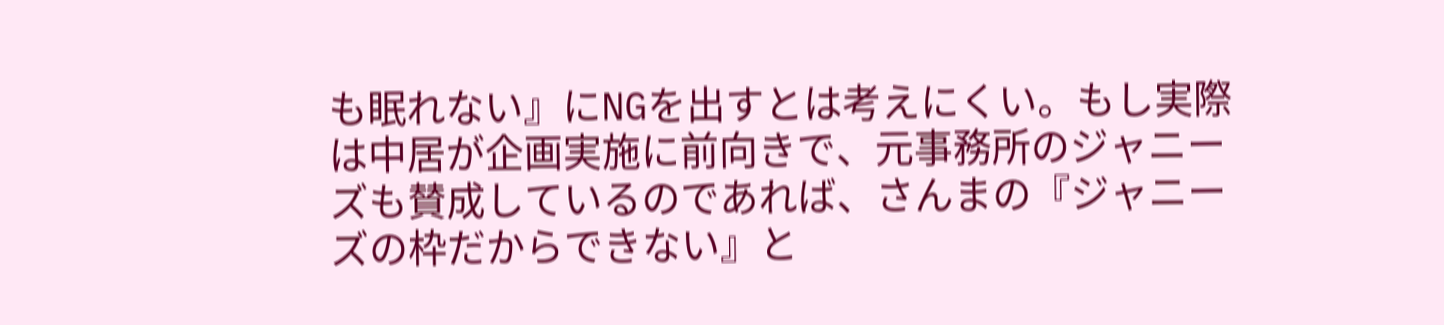も眠れない』にNGを出すとは考えにくい。もし実際は中居が企画実施に前向きで、元事務所のジャニーズも賛成しているのであれば、さんまの『ジャニーズの枠だからできない』と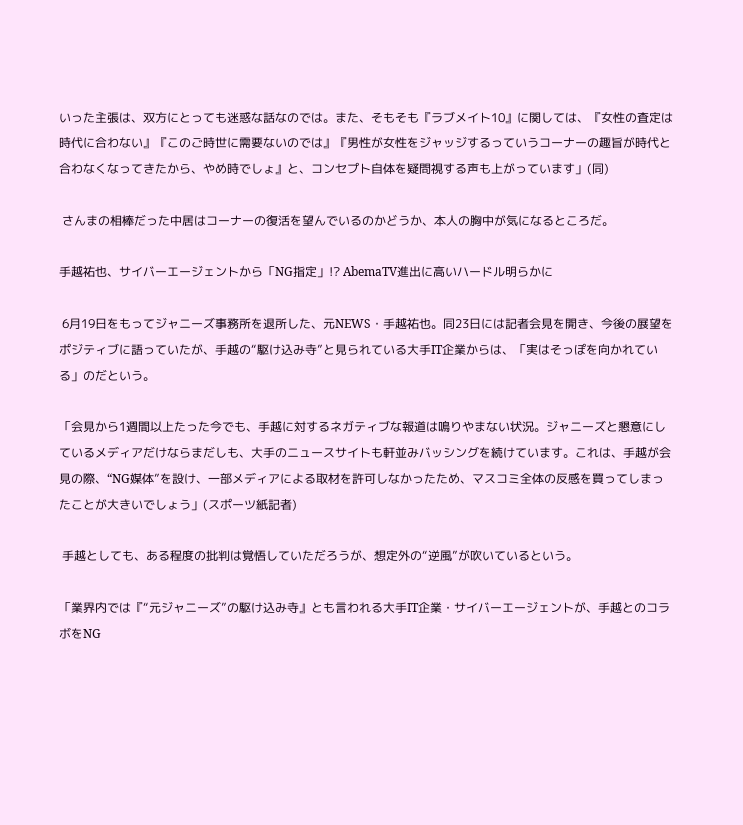いった主張は、双方にとっても迷惑な話なのでは。また、そもそも『ラブメイト10』に関しては、『女性の査定は時代に合わない』『このご時世に需要ないのでは』『男性が女性をジャッジするっていうコーナーの趣旨が時代と合わなくなってきたから、やめ時でしょ』と、コンセプト自体を疑問視する声も上がっています」(同)

 さんまの相棒だった中居はコーナーの復活を望んでいるのかどうか、本人の胸中が気になるところだ。

手越祐也、サイバーエージェントから「NG指定」!? AbemaTV進出に高いハードル明らかに

 6月19日をもってジャニーズ事務所を退所した、元NEWS・手越祐也。同23日には記者会見を開き、今後の展望をポジティブに語っていたが、手越の“駆け込み寺”と見られている大手IT企業からは、「実はそっぽを向かれている」のだという。

「会見から1週間以上たった今でも、手越に対するネガティブな報道は鳴りやまない状況。ジャニーズと懇意にしているメディアだけならまだしも、大手のニュースサイトも軒並みバッシングを続けています。これは、手越が会見の際、“NG媒体”を設け、一部メディアによる取材を許可しなかったため、マスコミ全体の反感を買ってしまったことが大きいでしょう」(スポーツ紙記者)

 手越としても、ある程度の批判は覚悟していただろうが、想定外の“逆風”が吹いているという。

「業界内では『“元ジャニーズ”の駆け込み寺』とも言われる大手IT企業・サイバーエージェントが、手越とのコラボをNG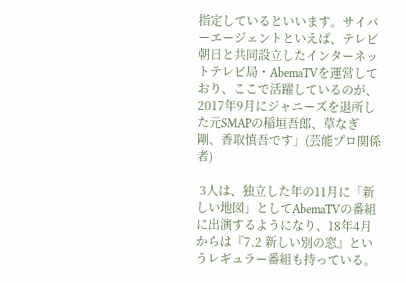指定しているといいます。サイバーエージェントといえば、テレビ朝日と共同設立したインターネットテレビ局・AbemaTVを運営しており、ここで活躍しているのが、2017年9月にジャニーズを退所した元SMAPの稲垣吾郎、草なぎ剛、香取慎吾です」(芸能プロ関係者)

 3人は、独立した年の11月に「新しい地図」としてAbemaTVの番組に出演するようになり、18年4月からは『7.2 新しい別の窓』というレギュラー番組も持っている。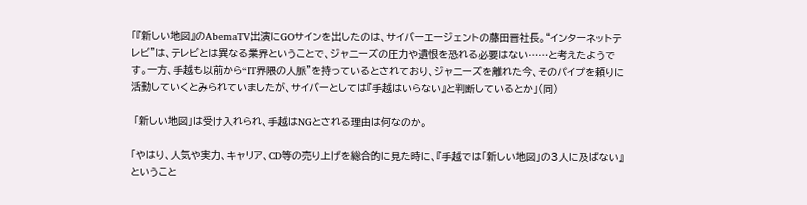「『新しい地図』のAbemaTV出演にGOサインを出したのは、サイバーエージェントの藤田晋社長。“インターネットテレビ”は、テレビとは異なる業界ということで、ジャニーズの圧力や遺恨を恐れる必要はない……と考えたようです。一方、手越も以前から“IT界隈の人脈”を持っているとされており、ジャニーズを離れた今、そのパイプを頼りに活動していくとみられていましたが、サイバーとしては『手越はいらない』と判断しているとか」(同)

 「新しい地図」は受け入れられ、手越はNGとされる理由は何なのか。

「やはり、人気や実力、キャリア、CD等の売り上げを総合的に見た時に、『手越では「新しい地図」の3人に及ばない』ということ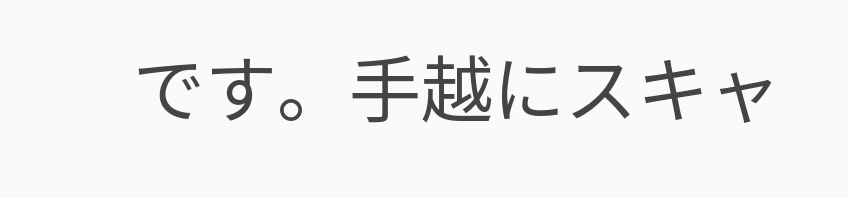です。手越にスキャ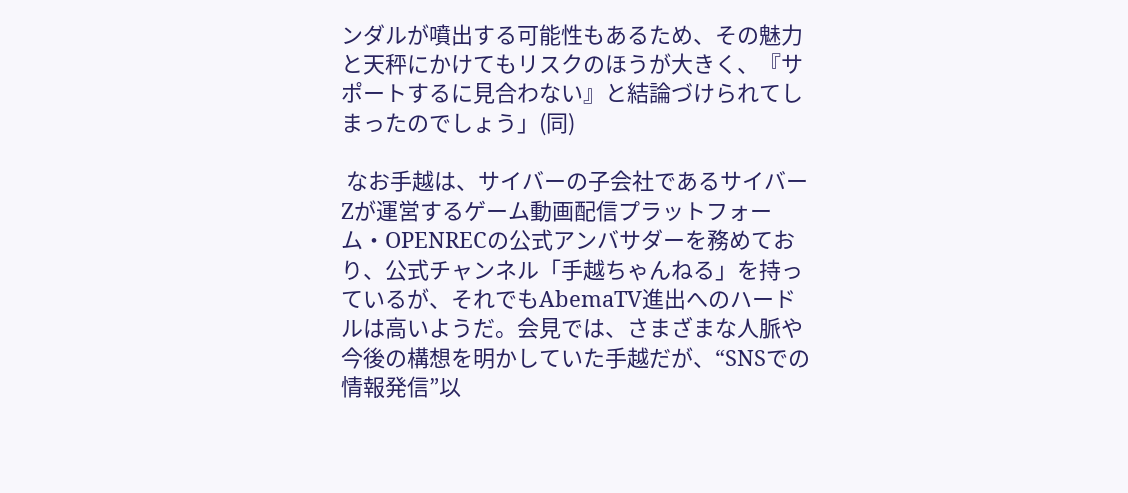ンダルが噴出する可能性もあるため、その魅力と天秤にかけてもリスクのほうが大きく、『サポートするに見合わない』と結論づけられてしまったのでしょう」(同)

 なお手越は、サイバーの子会社であるサイバーZが運営するゲーム動画配信プラットフォーム・OPENRECの公式アンバサダーを務めており、公式チャンネル「手越ちゃんねる」を持っているが、それでもAbemaTV進出へのハードルは高いようだ。会見では、さまざまな人脈や今後の構想を明かしていた手越だが、“SNSでの情報発信”以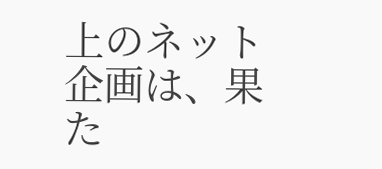上のネット企画は、果た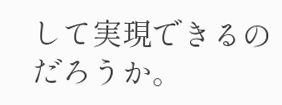して実現できるのだろうか。